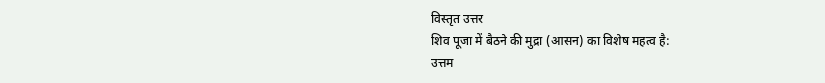विस्तृत उत्तर
शिव पूजा में बैठने की मुद्रा (आसन) का विशेष महत्व है:
उत्तम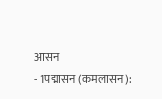आसन
- 1पद्मासन (कमलासन):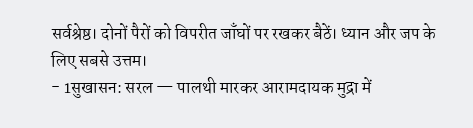सर्वश्रेष्ठ। दोनों पैरों को विपरीत जाँघों पर रखकर बैठें। ध्यान और जप के लिए सबसे उत्तम।
- 1सुखासन: सरल — पालथी मारकर आरामदायक मुद्रा में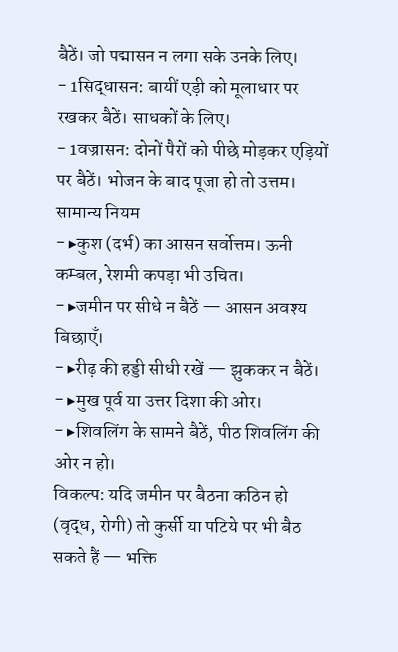बैठें। जो पद्मासन न लगा सके उनके लिए।
- 1सिद्धासन: बायीं एड़ी को मूलाधार पर रखकर बैठें। साधकों के लिए।
- 1वज्रासन: दोनों पैरों को पीछे मोड़कर एड़ियों पर बैठें। भोजन के बाद पूजा हो तो उत्तम।
सामान्य नियम
- ▸कुश (दर्भ) का आसन सर्वोत्तम। ऊनी कम्बल, रेशमी कपड़ा भी उचित।
- ▸जमीन पर सीधे न बैठें — आसन अवश्य बिछाएँ।
- ▸रीढ़ की हड्डी सीधी रखें — झुककर न बैठें।
- ▸मुख पूर्व या उत्तर दिशा की ओर।
- ▸शिवलिंग के सामने बैठें, पीठ शिवलिंग की ओर न हो।
विकल्प: यदि जमीन पर बैठना कठिन हो (वृद्ध, रोगी) तो कुर्सी या पटिये पर भी बैठ सकते हैं — भक्ति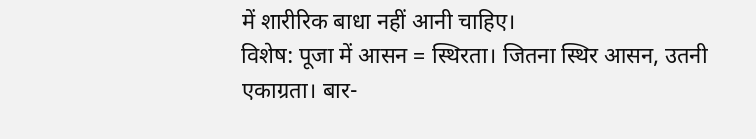में शारीरिक बाधा नहीं आनी चाहिए।
विशेष: पूजा में आसन = स्थिरता। जितना स्थिर आसन, उतनी एकाग्रता। बार-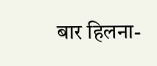बार हिलना-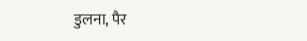डुलना, पैर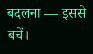बदलना — इससे बचें।